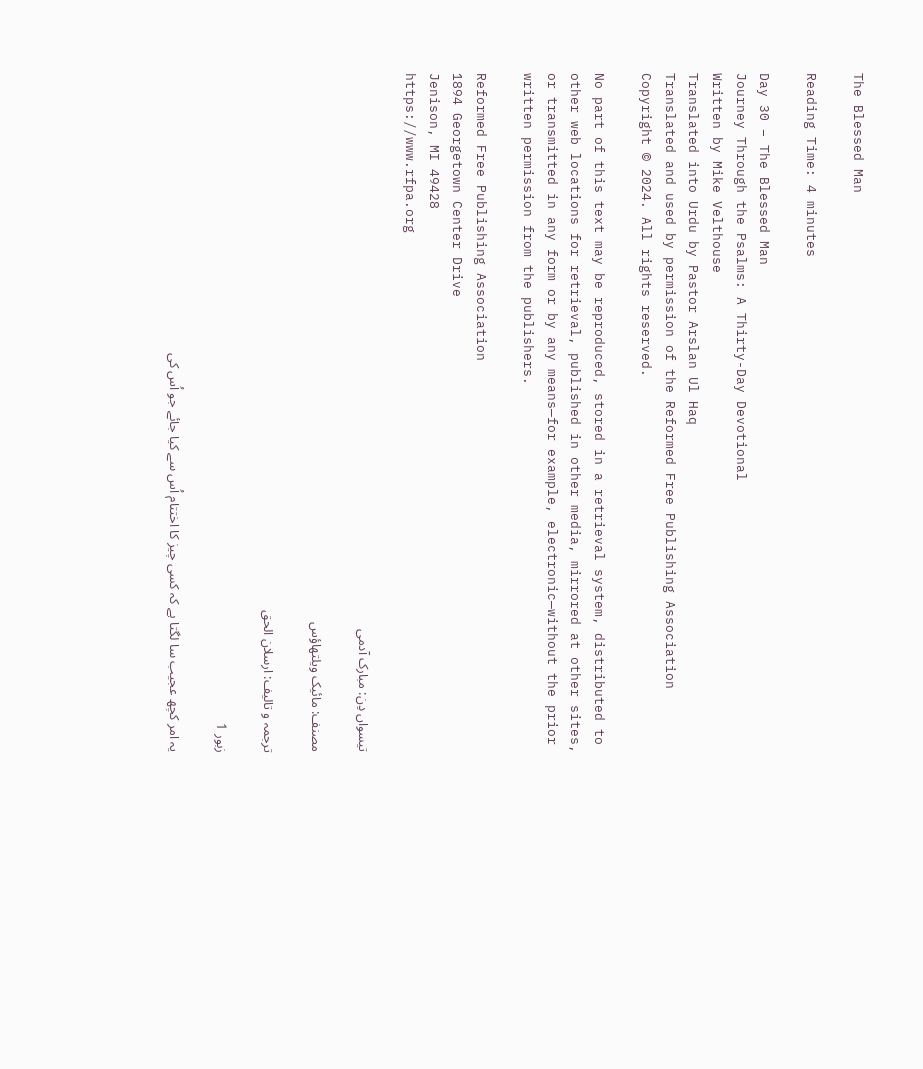The Blessed Man

Reading Time: 4 minutes

Day 30 – The Blessed Man
Journey Through the Psalms: A Thirty-Day Devotional
Written by Mike Velthouse
Translated into Urdu by Pastor Arslan Ul Haq
Translated and used by permission of the Reformed Free Publishing Association
Copyright © 2024. All rights reserved.

No part of this text may be reproduced, stored in a retrieval system, distributed to other web locations for retrieval, published in other media, mirrored at other sites, or transmitted in any form or by any means—for example, electronic—without the prior written permission from the publishers.

Reformed Free Publishing Association
1894 Georgetown Center Drive
Jenison, MI 49428
https://www.rfpa.org

تیسواں دِن: مبارک آدمی

مصنف: مائیک ویلتھاؤس

ترجمہ و تالیف: ارسلان الحق

زبور 1

یہ امر کچھ عجیب سا لگتا ہے کہ کسی چیز کا اختتام اُس سے کیا جائے جو اُس کی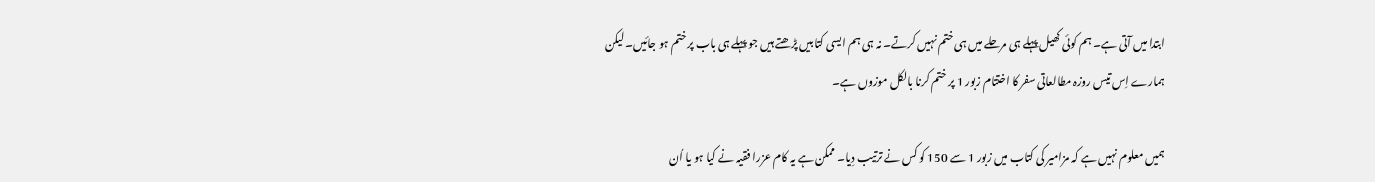ابتدا میں آتی ہے۔ ہم کوئی کھیل پہلے ہی مرحلے میں ہی ختم نہیں کرتے۔ نہ ہی ہم ایسی کتابیں پڑھتے ہیں جو پہلے ہی باب پر ختم ہو جائیں۔ لیکن ہمارے اِس تیس روزہ مطالعاتی سفر کا اختتام زبور 1 پر ختم کرنا بالکل موزوں ہے۔

ہمیں معلوم نہیں ہے کہ مزامیر کی کتاب میں زبور 1 سے 150 کو کس نے ترتیب دِیا۔ ممکن ہے یہ کام عزرا فقیہ نے کیا ہو یا اُن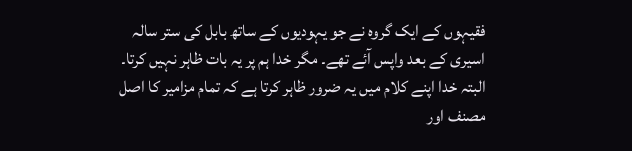فقیہوں کے ایک گروہ نے جو یہودیوں کے ساتھ بابل کی ستر سالہ اسیری کے بعد واپس آئے تھے۔ مگر خدا ہم پر یہ بات ظاہر نہیں کرتا۔ البتہ خدا اپنے کلام میں یہ ضرور ظاہر کرتا ہے کہ تمام مزامیر کا اصل مصنف اور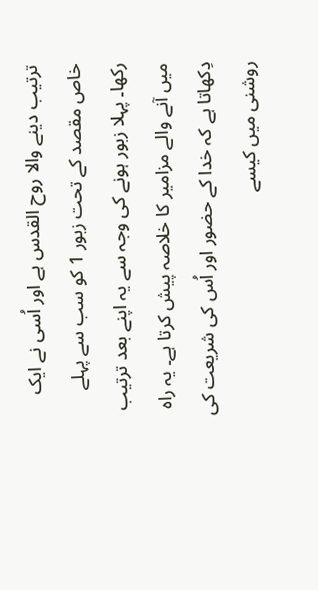ترتیب دینے والا روح القدس ہے اور اُسی نے ایک خاص مقصد کے تحت زبور 1 کو سب سے پہلے رکھا۔ پہلا زبور ہونے کی وجہ سے یہ اپنے بعد ترتیب میں آنے والے مزامیر کا خلاصہ پیش کرتا ہے۔ یہ راہ دِکھاتا ہے کہ خدا کے حضور اور اُس کی شریعت کی روشنی میں کیسے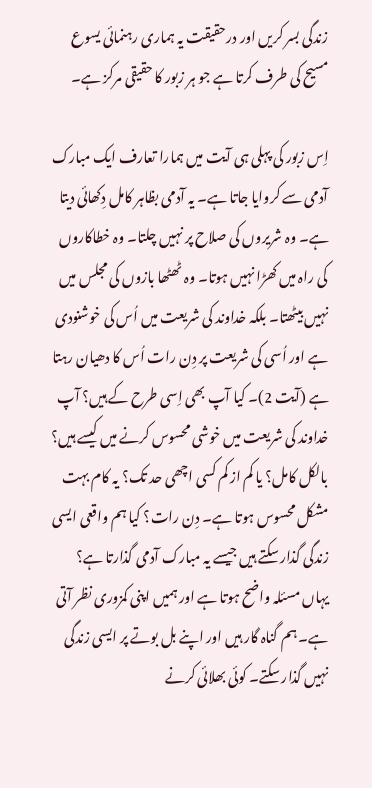زندگی بسر کریں اور درحقیقت یہ ہماری رہنمائی یسوع مسیح کی طرف کرتا ہے جو ہر زبور کا حقیقی مرکز ہے۔

اِس زبور کی پہلی ہی آیت میں ہمارا تعارف ایک مبارک آدمی سے کروایا جاتا ہے۔ یہ آدمی بظاہر کامل دِکھائی دیتا ہے۔ وہ شریروں کی صلاح پر نہیں چلتا۔ وہ خطاکاروں کی راہ میں کھڑا نہیں ہوتا۔ وہ ٹھٹھا بازوں کی مجلس میں نہیں بیٹھتا۔ بلکہ خداوند کی شریعت میں اُس کی خوشنودی ہے اور اُسی کی شریعت پر دِن رات اُس کا دھیان رہتا ہے (آیت 2)۔ کیا آپ بھی اِسی طرح کے ہیں؟ آپ خداوند کی شریعت میں خوشی محسوس کرنے میں کیسے ہیں؟ بالکل کامل؟ یا کم از کم کسی اچھی حد تک؟ یہ کام بہت مشکل محسوس ہوتا ہے۔ دِن رات؟ کیا ہم واقعی ایسی زندگی گذار سکتے ہیں جیسے یہ مبارک آدمی گذارتا ہے؟ یہاں مسئلہ واضح ہوتا ہے اور ہمیں اپنی کمزوری نظر آتی ہے۔ ہم گناہ گار ہیں اور اپنے بل بوتے پر ایسی زندگی نہیں گذار سکتے۔ کوئی بھلائی کرنے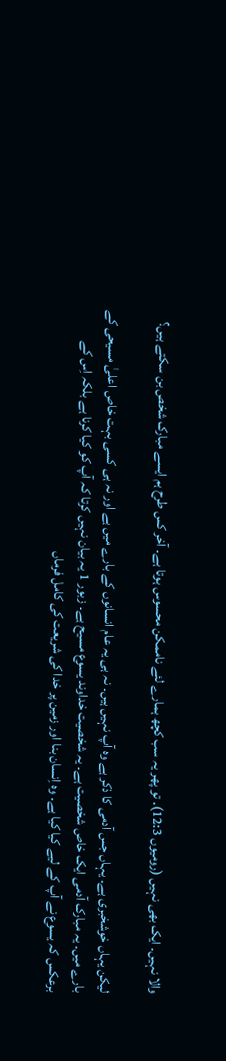والا نہیں۔ ایک بھی نہیں (رومیوں 12:3)۔ تو پھر یہ سب کچھ ہمارے لئے ناممکن محسوس ہوتا ہے۔ آخر کس طرح ہم ایسے مبارک شخص بن سکتے ہیں؟

لیکن یہاں خوشخبری ہے۔ یہاں جس آدمی کا ذکر ہے وہ آپ نہیں ہیں۔ نہ ہی یہ عام انسانوں کے بارے میں ہے اور نہ ہی کسی بہت خاص اعلیٰ مسیحی کے بارے میں۔ یہ مبارک آدمی ایک خاص شخصیت ہے۔ یہ شخصیت خداوند یسوع مسیح ہے۔ زبور 1 یہ بیان نہیں کرتا کہ آپ کو کیا کرنا ہے بلکہ اِس کے برعکس کہ یسوع نے آپ کے لیے کیا کیا ہے۔ وہ اِنسان بنا اور زمین پر خدا کی شریعت کی کامل فرماں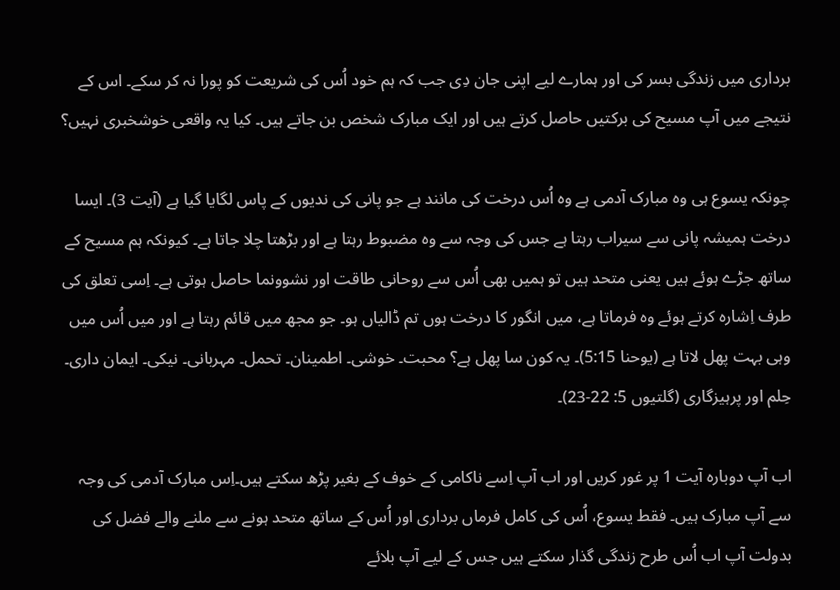برداری میں زندگی بسر کی اور ہمارے لیے اپنی جان دِی جب کہ ہم خود اُس کی شریعت کو پورا نہ کر سکے۔ اس کے نتیجے میں آپ مسیح کی برکتیں حاصل کرتے ہیں اور ایک مبارک شخص بن جاتے ہیں۔ کیا یہ واقعی خوشخبری نہیں؟

چونکہ یسوع ہی وہ مبارک آدمی ہے وہ اُس درخت کی مانند ہے جو پانی کی ندیوں کے پاس لگایا گیا ہے (آیت 3)۔ ایسا درخت ہمیشہ پانی سے سیراب رہتا ہے جس کی وجہ سے وہ مضبوط رہتا ہے اور بڑھتا چلا جاتا ہے۔ کیونکہ ہم مسیح کے ساتھ جڑے ہوئے ہیں یعنی متحد ہیں تو ہمیں بھی اُس سے روحانی طاقت اور نشوونما حاصل ہوتی ہے۔ اِسی تعلق کی طرف اِشارہ کرتے ہوئے وہ فرماتا ہے، میں انگور کا درخت ہوں تم ڈالیاں ہو۔ جو مجھ میں قائم رہتا ہے اور میں اُس میں وہی بہت پھل لاتا ہے (یوحنا 5:15)۔ یہ کون سا پھل ہے؟ محبت۔ خوشی۔ اطمینان۔ تحمل۔ مہربانی۔ نیکی۔ ایمان داری۔ حِلم اور پرہیزگاری (گلتیوں 5: 22-23)۔

اب آپ دوبارہ آیت 1 پر غور کریں اور اب آپ اِسے ناکامی کے خوف کے بغیر پڑھ سکتے ہیں۔اِس مبارک آدمی کی وجہ سے آپ مبارک ہیں۔ فقط یسوع، اُس کی کامل فرماں برداری اور اُس کے ساتھ متحد ہونے سے ملنے والے فضل کی بدولت آپ اب اُس طرح زندگی گذار سکتے ہیں جس کے لیے آپ بلائے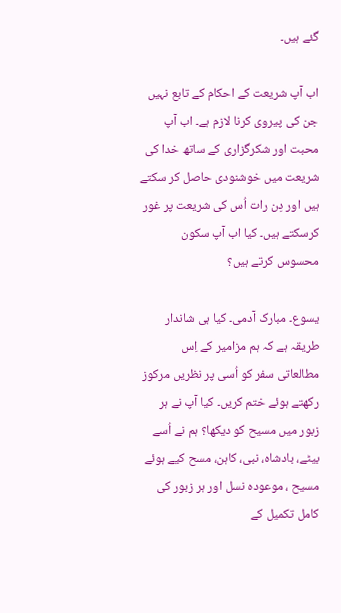گئے ہیں۔

اب آپ شریعت کے احکام کے تابع نہیں جن کی پیروی کرنا لازم ہے۔ اب آپ محبت اور شکرگزاری کے ساتھ خدا کی شریعت میں خوشنودی حاصل کر سکتے ہیں اور دِن رات اُس کی شریعت پر غور کرسکتے ہیں۔ کیا اب آپ سکون محسوس کرتے ہیں؟

یسوع۔ مبارک آدمی۔ کیا ہی شاندار طریقہ ہے کہ ہم مزامیر کے اِس مطالعاتی سفر کو اُسی پر نظریں مرکوز رکھتے ہوئے ختم کریں۔ کیا آپ نے ہر زبور میں مسیح کو دیکھا؟ ہم نے اُسے بیٹے، بادشاہ، نبی، کاہن، مسح کیے ہوئے مسیح ، موعودہ نسل اور ہر زبور کی کامل تکمیل کے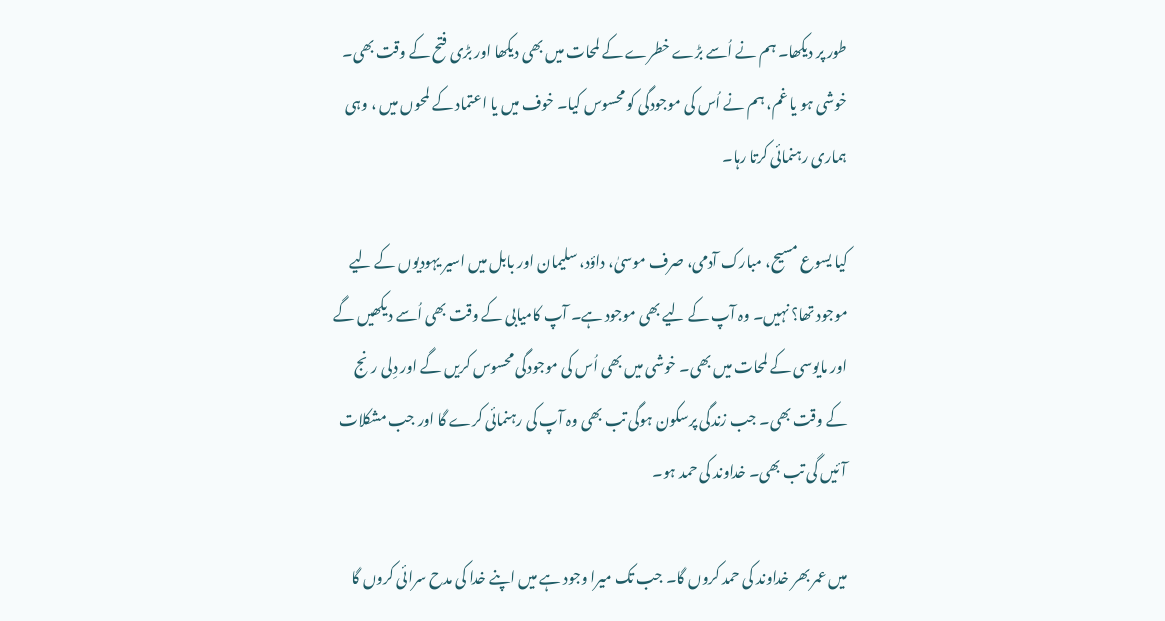طور پر دیکھا۔ ہم نے اُسے بڑے خطرے کے لمحات میں بھی دیکھا اور بڑی فتح کے وقت بھی۔ خوشی ہو یا غم، ہم نے اُس کی موجودگی کو محسوس کیا۔ خوف میں یا اعتماد کے لمحوں میں ، وہی ہماری رہنمائی کرتا رہا۔

کیا یسوع مسیح، مبارک آدمی، صرف موسیٰ، داؤد، سلیمان اور بابل میں اسیر یہودیوں کے لیے موجود تھا؟ نہیں۔ وہ آپ کے لیے بھی موجود ہے۔ آپ کامیابی کے وقت بھی اُسے دیکھیں گے اور مایوسی کے لمحات میں بھی۔ خوشی میں بھی اُس کی موجودگی محسوس کریں گے اور دِلی رنج کے وقت بھی۔ جب زندگی پرسکون ہوگی تب بھی وہ آپ کی رہنمائی کرے گا اور جب مشکلات آئیں گی تب بھی۔ خداوند کی حمد ہو۔

میں عمر بھر خداوند کی حمد کروں گا۔ جب تک میرا وجود ہے میں اپنے خدا کی مدح سرائی کروں گا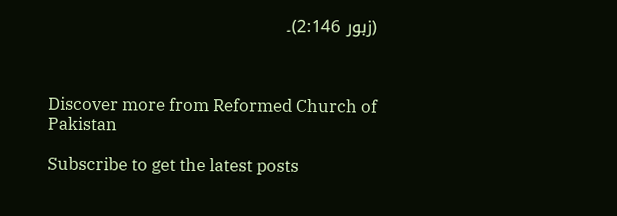(زبور 2:146)۔



Discover more from Reformed Church of Pakistan

Subscribe to get the latest posts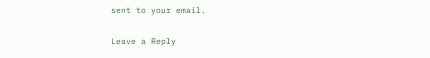sent to your email.

Leave a Reply